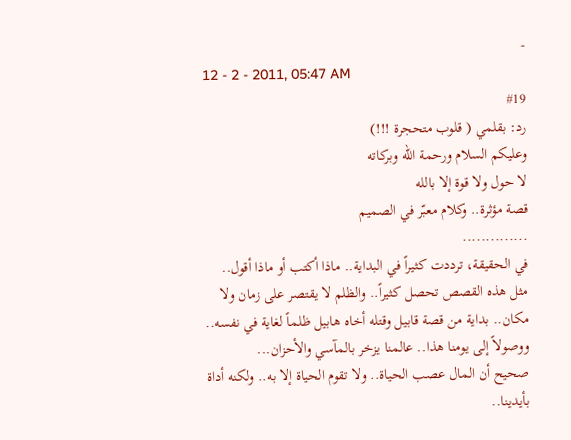-
12 - 2 - 2011, 05:47 AM
#19
رد: بقلمي ( قلوب متحجرة !!!)
وعليكم السلام ورحمة الله وبركاته
لا حول ولا قوة إلا بالله
قصة مؤثرة.. وكلام معبّر في الصميم
..............
في الحقيقة، ترددت كثيراً في البداية.. ماذا أكتب أو ماذا أقول..
مثل هذه القصص تحصل كثيراً.. والظلم لا يقتصر على زمان ولا مكان.. بداية من قصة قابيل وقتله أخاه هابيل ظلماً لغاية في نفسه.. ووصولاً إلى يومنا هذا.. عالمنا يزخر بالمآسي والأحزان...
صحيح أن المال عصب الحياة.. ولا تقوم الحياة إلا به.. ولكنه أداة بأيدينا..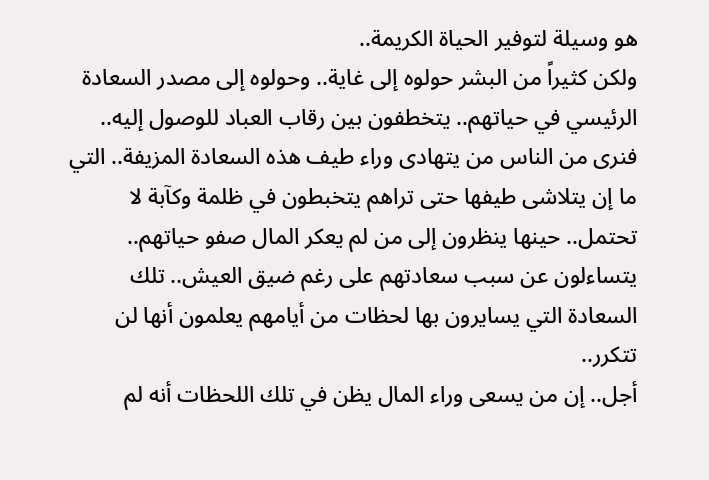هو وسيلة لتوفير الحياة الكريمة..
ولكن كثيراً من البشر حولوه إلى غاية.. وحولوه إلى مصدر السعادة الرئيسي في حياتهم.. يتخطفون بين رقاب العباد للوصول إليه.. فنرى من الناس من يتهادى وراء طيف هذه السعادة المزيفة.. التي ما إن يتلاشى طيفها حتى تراهم يتخبطون في ظلمة وكآبة لا تحتمل.. حينها ينظرون إلى من لم يعكر المال صفو حياتهم.. يتساءلون عن سبب سعادتهم على رغم ضيق العيش.. تلك السعادة التي يسايرون بها لحظات من أيامهم يعلمون أنها لن تتكرر..
أجل.. إن من يسعى وراء المال يظن في تلك اللحظات أنه لم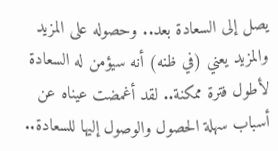يصل إلى السعادة بعد.. وحصوله على المزيد والمزيد يعني (في ظنه) أنه سيؤمن له السعادة لأطول فترة ممكنة.. لقد أغمضت عيناه عن أسباب سهلة الحصول والوصول إليها للسعادة..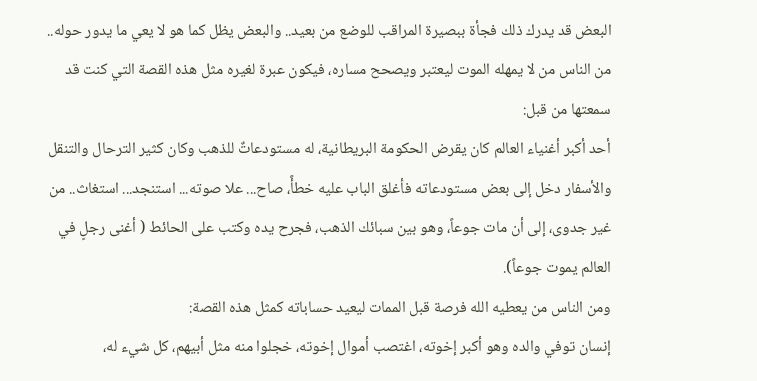البعض قد يدرك ذلك فجأة ببصيرة المراقب للوضع من بعيد.. والبعض يظل كما هو لا يعي ما يدور حوله..
من الناس من لا يمهله الموت ليعتبر ويصحح مساره، فيكون عبرة لغيره مثل هذه القصة التي كنت قد سمعتها من قبل:
أحد أكبر أغنياء العالم كان يقرض الحكومة البريطانية، له مستودعاتٌ للذهب وكان كثير الترحال والتنقل والأسفار دخل إلى بعض مستودعاته فأغلق الباب عليه خطأً، صاح... علا صوته... استنجد... استغاث.. من غير جدوى، إلى أن مات جوعاً، وهو بين سبائك الذهب، فجرح يده وكتب على الحائط ( أغنى رجلٍ في العالم يموت جوعاً).
ومن الناس من يعطيه الله فرصة قبل الممات ليعيد حساباته كمثل هذه القصة:
إنسان توفي والده وهو أكبر إخوته، اغتصب أموال إخوته، خجلوا منه مثل أبيهم، كل شيء له،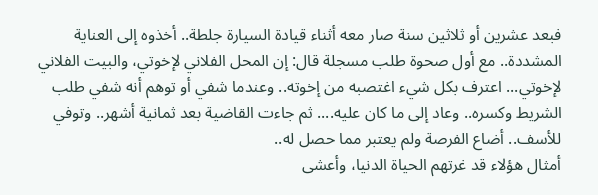فبعد عشرين أو ثلاثين سنة صار معه أثناء قيادة السيارة جلطة.. أخذوه إلى العناية المشددة.. مع أول صحوة طلب مسجلة قال: إن المحل الفلاني لإخوتي، والبيت الفلاني لإخوتي... اعترف بكل شيء اغتصبه من إخوته.. وعندما شفي أو توهم أنه شفي طلب الشريط وكسره.. وعاد إلى ما كان عليه.... ثم جاءت القاضية بعد ثمانية أشهر.. وتوفي
للأسف.. أضاع الفرصة ولم يعتبر مما حصل له..
أمثال هؤلاء قد غرتهم الحياة الدنيا، وأعشى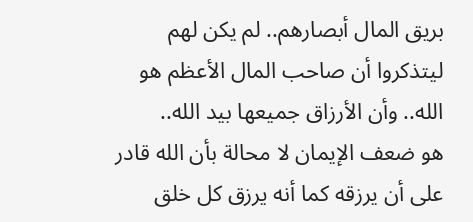بريق المال أبصارهم.. لم يكن لهم ليتذكروا أن صاحب المال الأعظم هو الله.. وأن الأرزاق جميعها بيد الله..
هو ضعف الإيمان لا محالة بأن الله قادر على أن يرزقه كما أنه يرزق كل خلق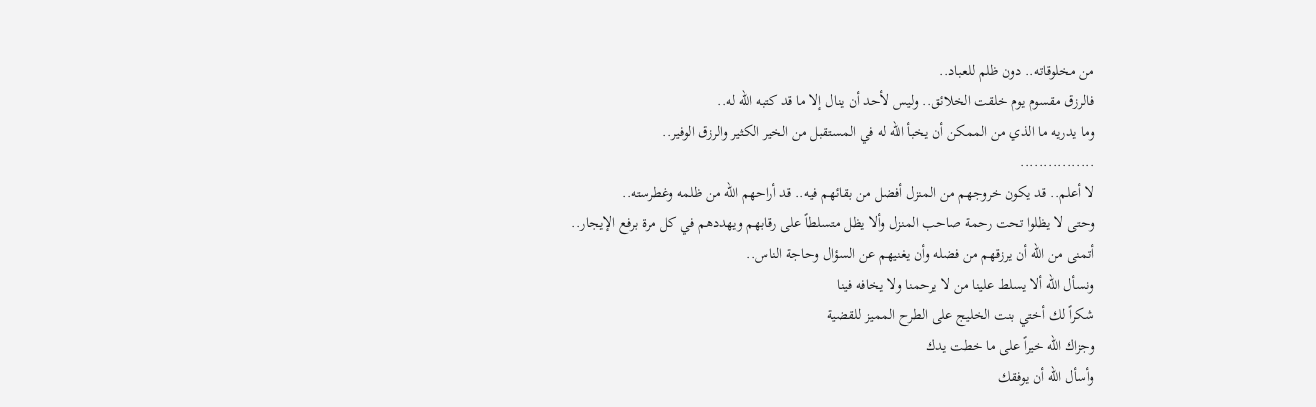من مخلوقاته.. دون ظلم للعباد..
فالرزق مقسوم يوم خلقت الخلائق.. وليس لأحد أن ينال إلا ما قد كتبه الله له..
وما يدريه ما الذي من الممكن أن يخبأ الله له في المستقبل من الخير الكثير والرزق الوفير..
................
لا أعلم.. قد يكون خروجهم من المنزل أفضل من بقائهم فيه.. قد أراحهم الله من ظلمه وغطرسته..
وحتى لا يظلوا تحت رحمة صاحب المنزل وألا يظل متسلطاً على رقابهم ويهددهم في كل مرة برفع الإيجار..
أتمنى من الله أن يرزقهم من فضله وأن يغنيهم عن السؤال وحاجة الناس..
ونسأل الله ألا يسلط علينا من لا يرحمنا ولا يخافه فينا
شكراً لك أختي بنت الخليج على الطرح المميز للقضية
وجزاك الله خيراً على ما خطت يدك
وأسأل الله أن يوفقك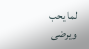لما يحب ويرضى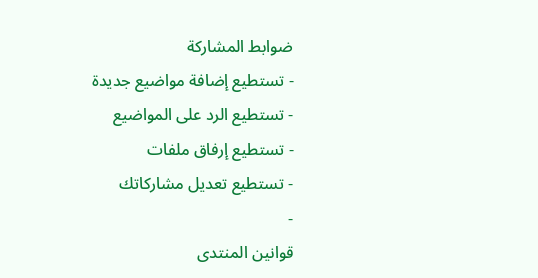ضوابط المشاركة
- تستطيع إضافة مواضيع جديدة
- تستطيع الرد على المواضيع
- تستطيع إرفاق ملفات
- تستطيع تعديل مشاركاتك
-
قوانين المنتدى